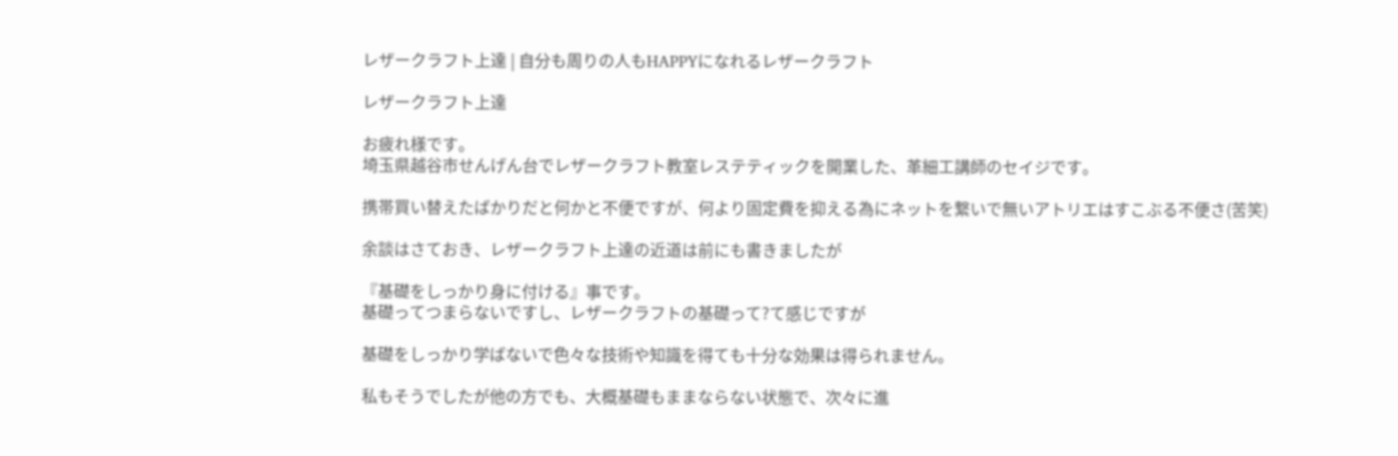レザークラフト上達 | 自分も周りの人もHAPPYになれるレザークラフト

レザークラフト上達

お疲れ様です。
埼玉県越谷市せんげん台でレザークラフト教室レステティックを開業した、革細工講師のセイジです。

携帯買い替えたばかりだと何かと不便ですが、何より固定費を抑える為にネットを繋いで無いアトリエはすこぶる不便さ(苦笑)

余談はさておき、レザークラフト上達の近道は前にも書きましたが

『基礎をしっかり身に付ける』事です。
基礎ってつまらないですし、レザークラフトの基礎って?て感じですが

基礎をしっかり学ばないで色々な技術や知識を得ても十分な効果は得られません。

私もそうでしたが他の方でも、大概基礎もままならない状態で、次々に進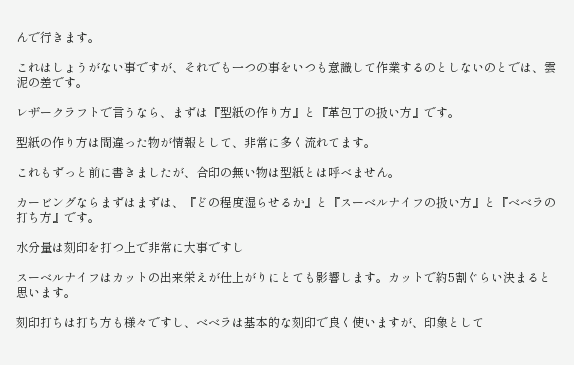んで行きます。

これはしょうがない事ですが、それでも一つの事をいつも意識して作業するのとしないのとでは、雲泥の差です。

レザークラフトで言うなら、まずは『型紙の作り方』と『革包丁の扱い方』です。

型紙の作り方は間違った物が情報として、非常に多く流れてます。

これもずっと前に書きましたが、合印の無い物は型紙とは呼べません。

カービングならまずはまずは、『どの程度湿らせるか』と『スーベルナイフの扱い方』と『ベベラの打ち方』です。

水分量は刻印を打つ上で非常に大事ですし

スーベルナイフはカットの出来栄えが仕上がりにとても影響します。カットで約5割ぐらい決まると思います。

刻印打ちは打ち方も様々ですし、ベベラは基本的な刻印で良く使いますが、印象として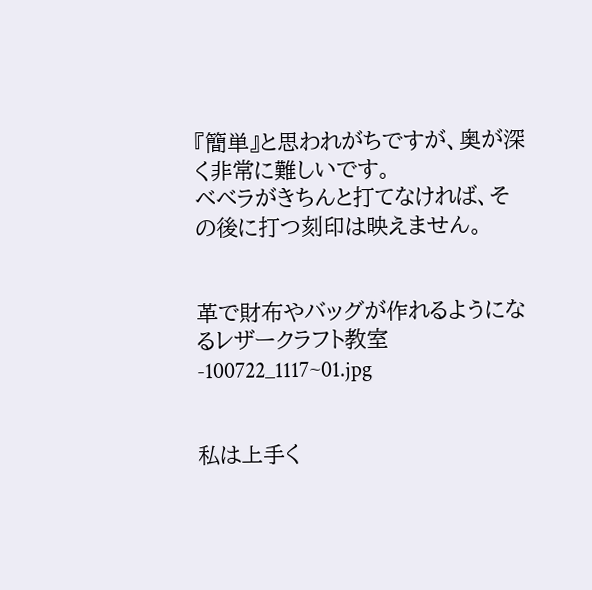『簡単』と思われがちですが、奥が深く非常に難しいです。
ベベラがきちんと打てなければ、その後に打つ刻印は映えません。


革で財布やバッグが作れるようになるレザークラフト教室-100722_1117~01.jpg


私は上手く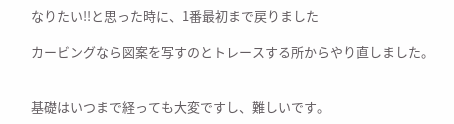なりたい!!と思った時に、1番最初まで戻りました

カービングなら図案を写すのとトレースする所からやり直しました。


基礎はいつまで経っても大変ですし、難しいです。